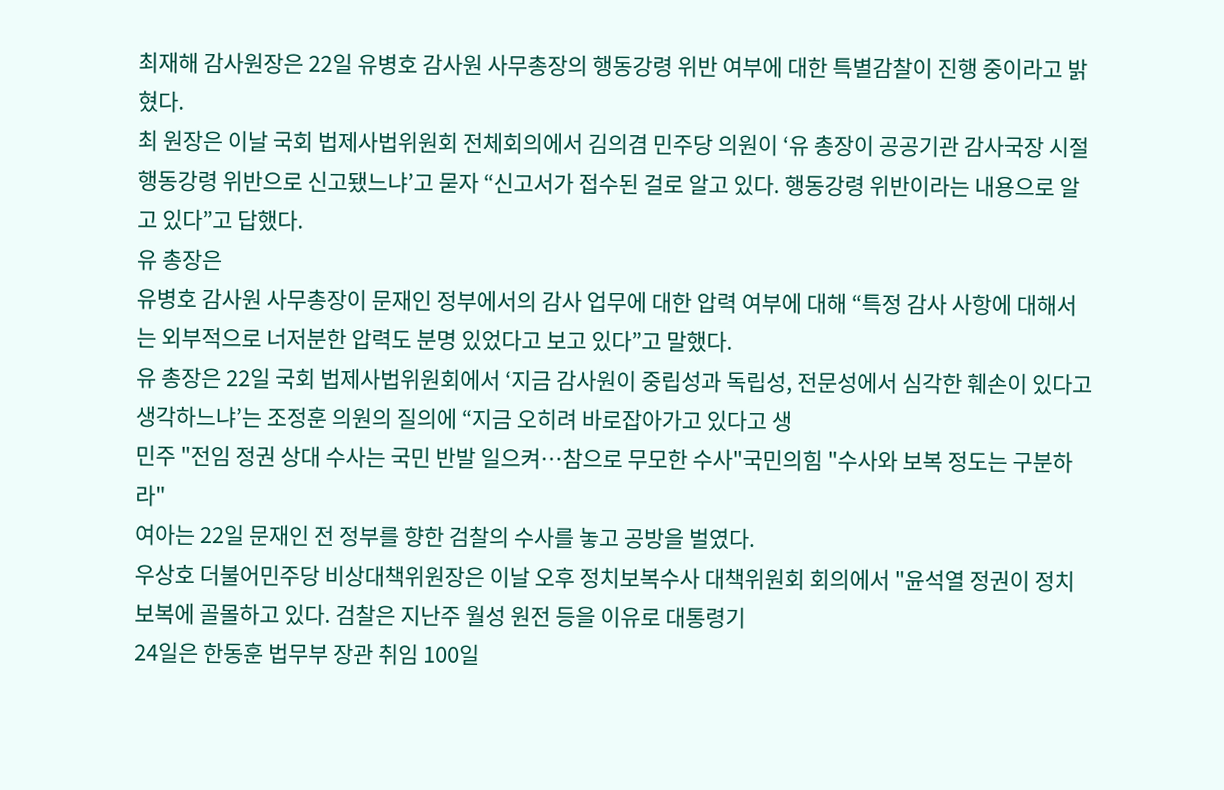최재해 감사원장은 22일 유병호 감사원 사무총장의 행동강령 위반 여부에 대한 특별감찰이 진행 중이라고 밝혔다.
최 원장은 이날 국회 법제사법위원회 전체회의에서 김의겸 민주당 의원이 ‘유 총장이 공공기관 감사국장 시절 행동강령 위반으로 신고됐느냐’고 묻자 “신고서가 접수된 걸로 알고 있다. 행동강령 위반이라는 내용으로 알고 있다”고 답했다.
유 총장은
유병호 감사원 사무총장이 문재인 정부에서의 감사 업무에 대한 압력 여부에 대해 “특정 감사 사항에 대해서는 외부적으로 너저분한 압력도 분명 있었다고 보고 있다”고 말했다.
유 총장은 22일 국회 법제사법위원회에서 ‘지금 감사원이 중립성과 독립성, 전문성에서 심각한 훼손이 있다고 생각하느냐’는 조정훈 의원의 질의에 “지금 오히려 바로잡아가고 있다고 생
민주 "전임 정권 상대 수사는 국민 반발 일으켜…참으로 무모한 수사"국민의힘 "수사와 보복 정도는 구분하라"
여아는 22일 문재인 전 정부를 향한 검찰의 수사를 놓고 공방을 벌였다.
우상호 더불어민주당 비상대책위원장은 이날 오후 정치보복수사 대책위원회 회의에서 "윤석열 정권이 정치 보복에 골몰하고 있다. 검찰은 지난주 월성 원전 등을 이유로 대통령기
24일은 한동훈 법무부 장관 취임 100일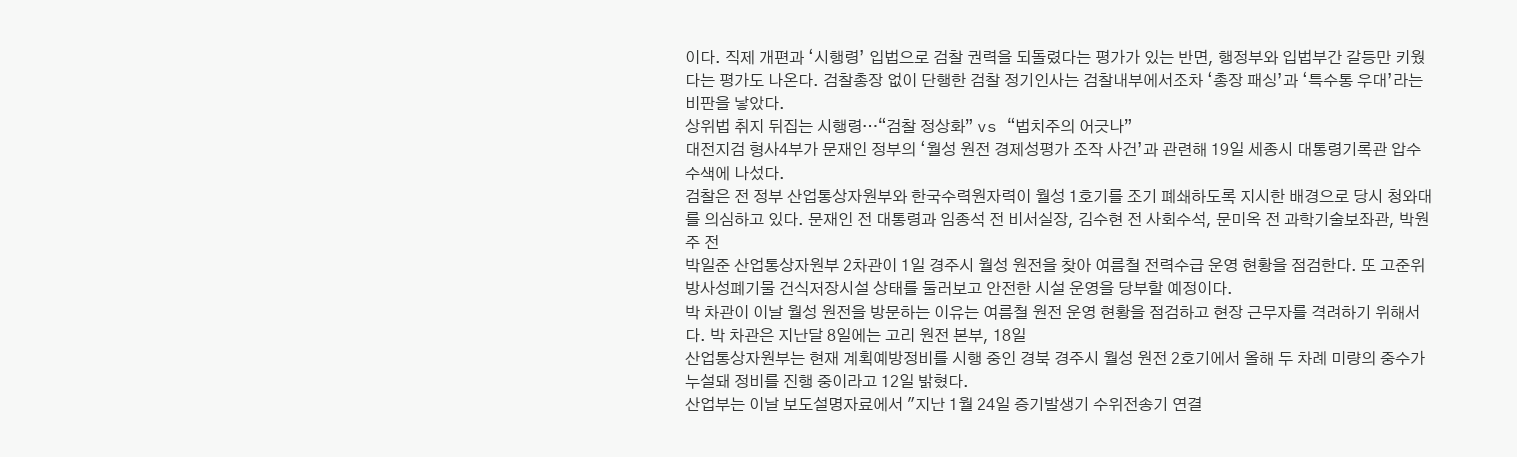이다. 직제 개편과 ‘시행령’ 입법으로 검찰 권력을 되돌렸다는 평가가 있는 반면, 행정부와 입법부간 갈등만 키웠다는 평가도 나온다. 검찰총장 없이 단행한 검찰 정기인사는 검찰내부에서조차 ‘총장 패싱’과 ‘특수통 우대’라는 비판을 낳았다.
상위법 취지 뒤집는 시행령…“검찰 정상화” vs “법치주의 어긋나”
대전지검 형사4부가 문재인 정부의 ‘월성 원전 경제성평가 조작 사건’과 관련해 19일 세종시 대통령기록관 압수수색에 나섰다.
검찰은 전 정부 산업통상자원부와 한국수력원자력이 월성 1호기를 조기 폐쇄하도록 지시한 배경으로 당시 청와대를 의심하고 있다. 문재인 전 대통령과 임종석 전 비서실장, 김수현 전 사회수석, 문미옥 전 과학기술보좌관, 박원주 전
박일준 산업통상자원부 2차관이 1일 경주시 월성 원전을 찾아 여름철 전력수급 운영 현황을 점검한다. 또 고준위 방사성폐기물 건식저장시설 상태를 둘러보고 안전한 시설 운영을 당부할 예정이다.
박 차관이 이날 월성 원전을 방문하는 이유는 여름철 원전 운영 현황을 점검하고 현장 근무자를 격려하기 위해서다. 박 차관은 지난달 8일에는 고리 원전 본부, 18일
산업통상자원부는 현재 계획예방정비를 시행 중인 경북 경주시 월성 원전 2호기에서 올해 두 차례 미량의 중수가 누설돼 정비를 진행 중이라고 12일 밝혔다.
산업부는 이날 보도설명자료에서 "지난 1월 24일 증기발생기 수위전송기 연결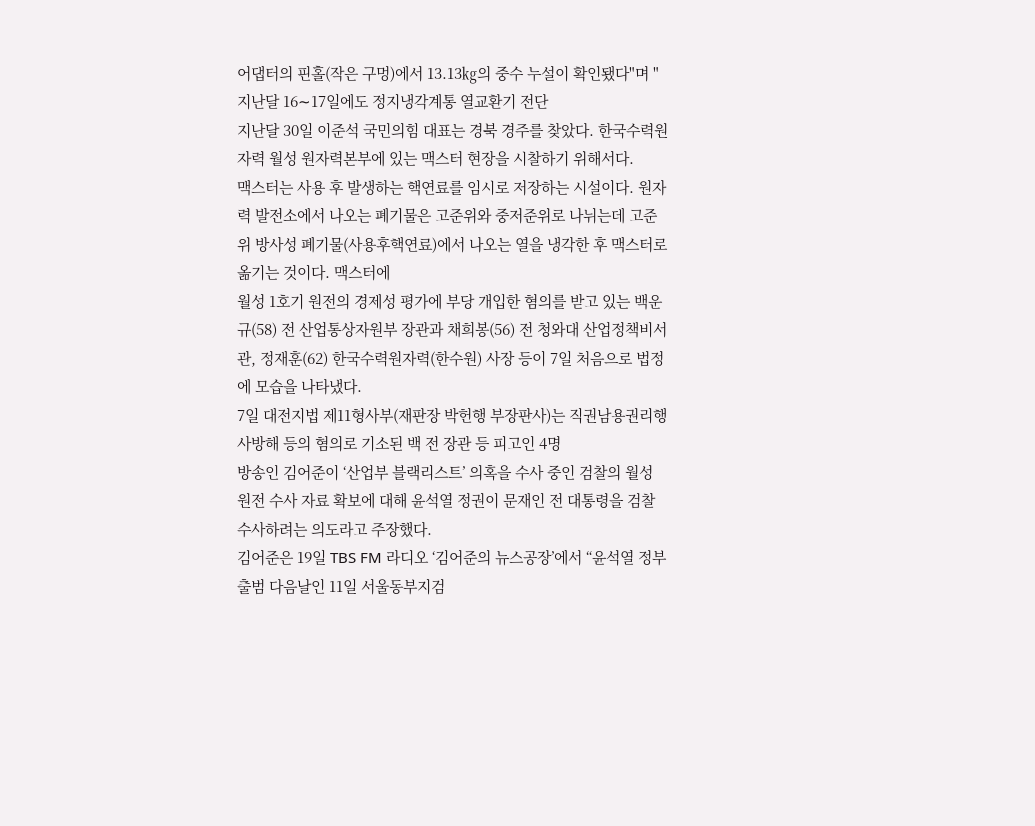어댑터의 핀홀(작은 구멍)에서 13.13㎏의 중수 누설이 확인됐다"며 "지난달 16∼17일에도 정지냉각계통 열교환기 전단
지난달 30일 이준석 국민의힘 대표는 경북 경주를 찾았다. 한국수력원자력 월성 원자력본부에 있는 맥스터 현장을 시찰하기 위해서다.
맥스터는 사용 후 발생하는 핵연료를 임시로 저장하는 시설이다. 원자력 발전소에서 나오는 폐기물은 고준위와 중저준위로 나뉘는데 고준위 방사성 폐기물(사용후핵연료)에서 나오는 열을 냉각한 후 맥스터로 옮기는 것이다. 맥스터에
월성 1호기 원전의 경제성 평가에 부당 개입한 혐의를 받고 있는 백운규(58) 전 산업통상자원부 장관과 채희봉(56) 전 청와대 산업정책비서관, 정재훈(62) 한국수력원자력(한수원) 사장 등이 7일 처음으로 법정에 모습을 나타냈다.
7일 대전지법 제11형사부(재판장 박헌행 부장판사)는 직권남용권리행사방해 등의 혐의로 기소된 백 전 장관 등 피고인 4명
방송인 김어준이 ‘산업부 블랙리스트’ 의혹을 수사 중인 검찰의 월성 원전 수사 자료 확보에 대해 윤석열 정권이 문재인 전 대통령을 검찰 수사하려는 의도라고 주장했다.
김어준은 19일 TBS FM 라디오 ‘김어준의 뉴스공장’에서 “윤석열 정부 출범 다음날인 11일 서울동부지검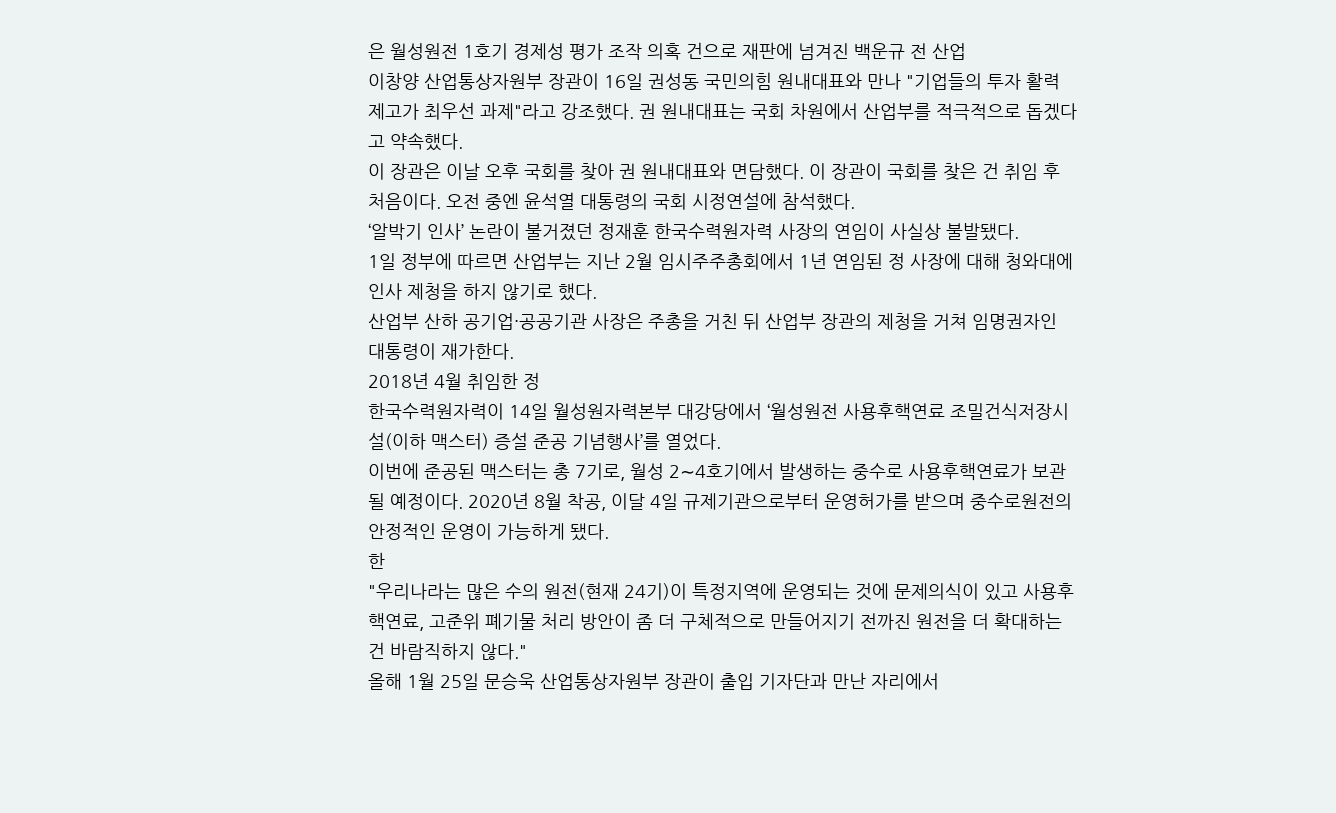은 월성원전 1호기 경제성 평가 조작 의혹 건으로 재판에 넘겨진 백운규 전 산업
이창양 산업통상자원부 장관이 16일 권성동 국민의힘 원내대표와 만나 "기업들의 투자 활력 제고가 최우선 과제"라고 강조했다. 권 원내대표는 국회 차원에서 산업부를 적극적으로 돕겠다고 약속했다.
이 장관은 이날 오후 국회를 찾아 권 원내대표와 면담했다. 이 장관이 국회를 찾은 건 취임 후 처음이다. 오전 중엔 윤석열 대통령의 국회 시정연설에 참석했다.
‘알박기 인사’ 논란이 불거졌던 정재훈 한국수력원자력 사장의 연임이 사실상 불발됐다.
1일 정부에 따르면 산업부는 지난 2월 임시주주총회에서 1년 연임된 정 사장에 대해 청와대에 인사 제청을 하지 않기로 했다.
산업부 산하 공기업·공공기관 사장은 주총을 거친 뒤 산업부 장관의 제청을 거쳐 임명권자인 대통령이 재가한다.
2018년 4월 취임한 정
한국수력원자력이 14일 월성원자력본부 대강당에서 ‘월성원전 사용후핵연료 조밀건식저장시설(이하 맥스터) 증설 준공 기념행사’를 열었다.
이번에 준공된 맥스터는 총 7기로, 월성 2∼4호기에서 발생하는 중수로 사용후핵연료가 보관될 예정이다. 2020년 8월 착공, 이달 4일 규제기관으로부터 운영허가를 받으며 중수로원전의 안정적인 운영이 가능하게 됐다.
한
"우리나라는 많은 수의 원전(현재 24기)이 특정지역에 운영되는 것에 문제의식이 있고 사용후핵연료, 고준위 폐기물 처리 방안이 좀 더 구체적으로 만들어지기 전까진 원전을 더 확대하는 건 바람직하지 않다."
올해 1월 25일 문승욱 산업통상자원부 장관이 출입 기자단과 만난 자리에서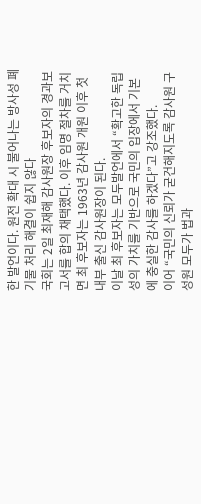한 발언이다. 원전 확대 시 불어나는 방사성 폐기물 처리 해결이 쉽지 않다
국회는 2일 최재해 감사원장 후보자의 경과보고서를 합의 채택했다. 이후 임명 절차를 거치면 최 후보자는 1963년 감사원 개원 이후 첫 내부 출신 감사원장이 된다.
이날 최 후보자는 모두발언에서 “확고한 독립성의 가치를 기반으로 국민의 입장에서 기본에 충실한 감사를 하겠다”고 강조했다.
이어 “국민의 신뢰가 굳건해지도록 감사원 구성원 모두가 법과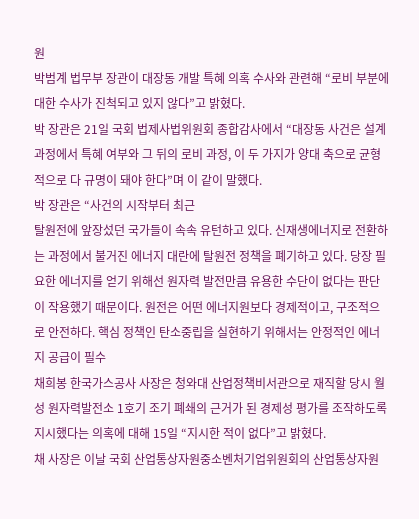원
박범계 법무부 장관이 대장동 개발 특혜 의혹 수사와 관련해 “로비 부분에 대한 수사가 진척되고 있지 않다”고 밝혔다.
박 장관은 21일 국회 법제사법위원회 종합감사에서 “대장동 사건은 설계 과정에서 특혜 여부와 그 뒤의 로비 과정, 이 두 가지가 양대 축으로 균형적으로 다 규명이 돼야 한다”며 이 같이 말했다.
박 장관은 “사건의 시작부터 최근
탈원전에 앞장섰던 국가들이 속속 유턴하고 있다. 신재생에너지로 전환하는 과정에서 불거진 에너지 대란에 탈원전 정책을 폐기하고 있다. 당장 필요한 에너지를 얻기 위해선 원자력 발전만큼 유용한 수단이 없다는 판단이 작용했기 때문이다. 원전은 어떤 에너지원보다 경제적이고, 구조적으로 안전하다. 핵심 정책인 탄소중립을 실현하기 위해서는 안정적인 에너지 공급이 필수
채희봉 한국가스공사 사장은 청와대 산업정책비서관으로 재직할 당시 월성 원자력발전소 1호기 조기 폐쇄의 근거가 된 경제성 평가를 조작하도록 지시했다는 의혹에 대해 15일 “지시한 적이 없다”고 밝혔다.
채 사장은 이날 국회 산업통상자원중소벤처기업위원회의 산업통상자원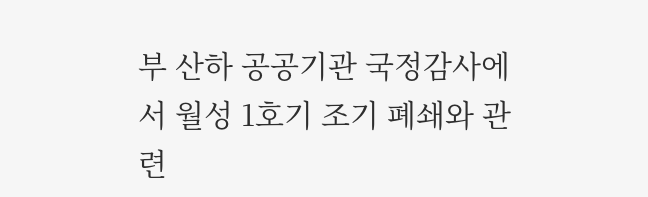부 산하 공공기관 국정감사에서 월성 1호기 조기 폐쇄와 관련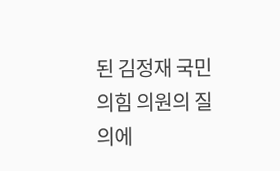된 김정재 국민의힘 의원의 질의에